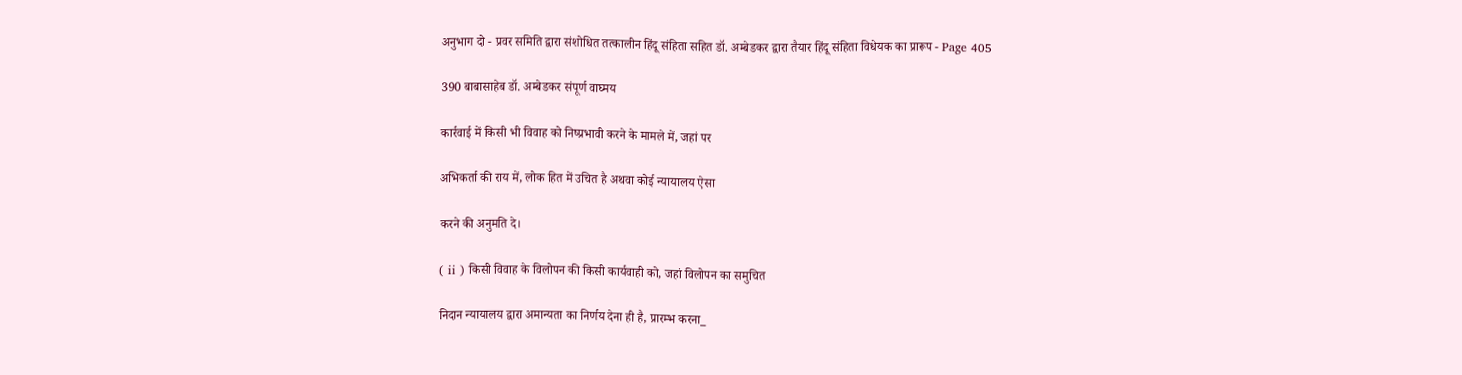अनुभाग दो - प्रवर समिति द्वारा संशोधित तत्कालीन हिंदू संहिता सहित डॉ. अम्बेडकर द्वारा तैयार हिंदू संहिता विधेयक का प्रारूप - Page 405

390 बाबासाहेब डॉ. अम्बेडकर संपूर्ण वाघ्मय

कार्रवाई में किसी भी विवाह को निष्प्रभावी करने के मामले में, जहां पर

अभिकर्ता की राय में, लोक हित में उचित है अथवा कोई न्यायालय ऐसा

करने की अनुमति दे।

( ii ) किसी विवाह के विलोपन की किसी कार्यवाही को, जहां विलोपन का समुचित

निदान न्यायालय द्वारा अमान्यता का निर्णय देना ही है, प्रारम्भ करना_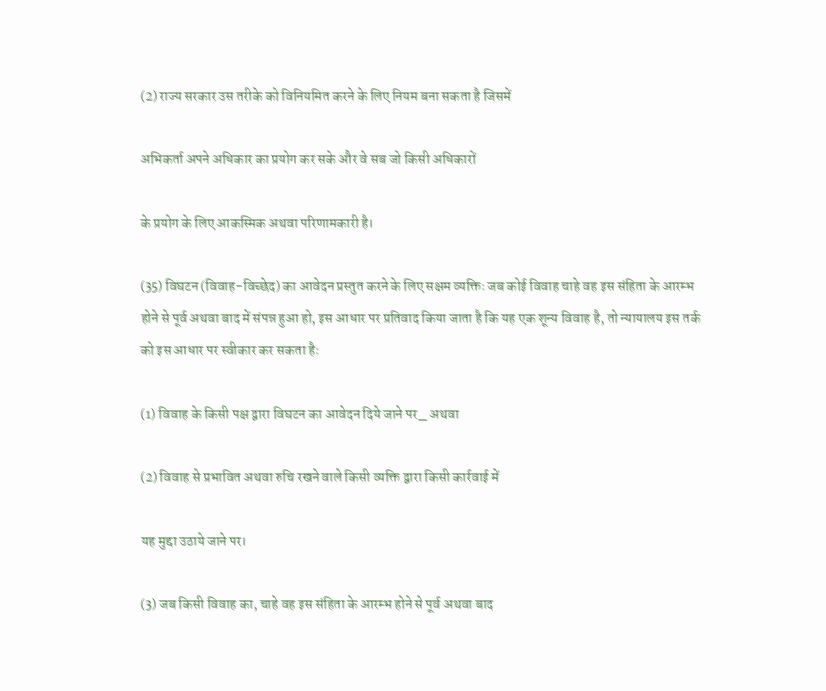(2) राज्य सरकार उस तरीके को विनियमित करने के लिए नियम बना सकता है जिसमें

अभिकर्ता अपने अधिकार का प्रयोग कर सके और वे सब जो किसी अधिकारों

के प्रयोग के लिए आकस्मिक अथवा परिणामकारी है।

(35) विघटन (विवाह-विच्छेद) का आवेदन प्रस्तुत करने के लिए सक्षम व्यक्तिः जब कोई विवाह चाहे वह इस संहिता के आरम्भ होने से पूर्व अथवा बाद में संपन्न हुआ हो, इस आधार पर प्रतिवाद किया जाता है कि यह एक शून्य विवाह है, तो न्यायालय इस तर्क को इस आधार पर स्वीकार कर सकता हैः

(1) विवाह के किसी पक्ष द्वारा विघटन का आवेदन दिये जाने पर_ अथवा

(2) विवाह से प्रभावित अथवा रुचि रखने वाले किसी व्यक्ति द्वारा किसी कार्रवाई में

यह मुद्दा उठाये जाने पर।

(3) जब किसी विवाह का, चाहे वह इस संहिता के आरम्भ होने से पूर्व अथवा बाद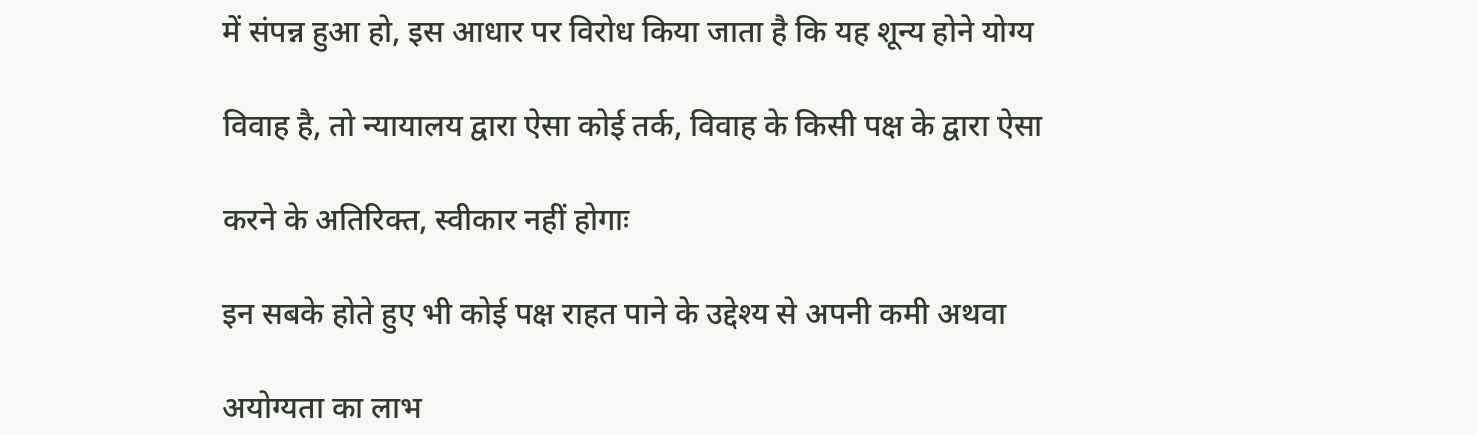में संपन्न हुआ हो, इस आधार पर विरोध किया जाता है कि यह शून्य होने योग्य

विवाह है, तो न्यायालय द्वारा ऐसा कोई तर्क, विवाह के किसी पक्ष के द्वारा ऐसा

करने के अतिरिक्त, स्वीकार नहीं होगाः

इन सबके होते हुए भी कोई पक्ष राहत पाने के उद्देश्य से अपनी कमी अथवा

अयोग्यता का लाभ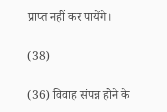प्राप्त नहीं कर पायेंगे।

(38)

(36) विवाह संपन्न होने के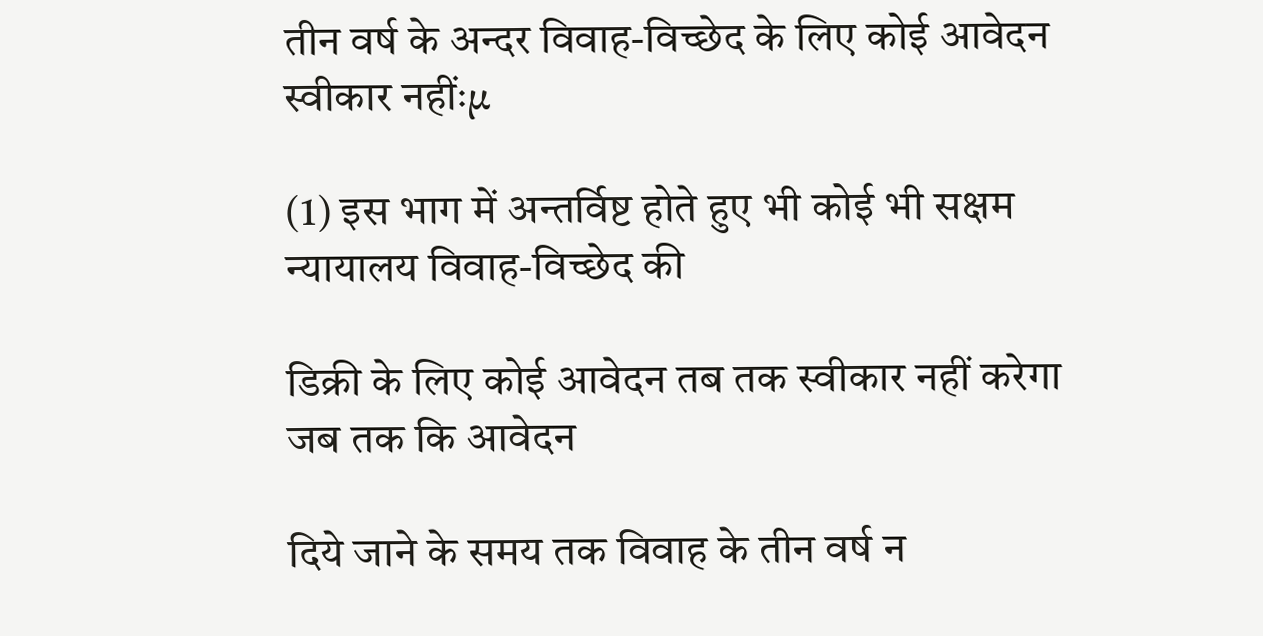तीन वर्ष के अन्दर विवाह-विच्छेद के लिए कोई आवेदन स्वीकार नहींःµ

(1) इस भाग में अन्तर्विष्ट होते हुए भी कोई भी सक्षम न्यायालय विवाह-विच्छेद की

डिक्री के लिए कोई आवेदन तब तक स्वीकार नहीं करेगा जब तक कि आवेदन

दिये जाने के समय तक विवाह के तीन वर्ष न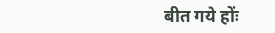बीत गये होंः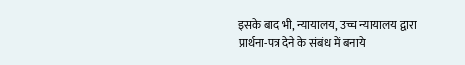इसके बाद भी, न्यायालय, उच्च न्यायालय द्वारा प्रार्थना-पत्र देने के संबंध में बनाये